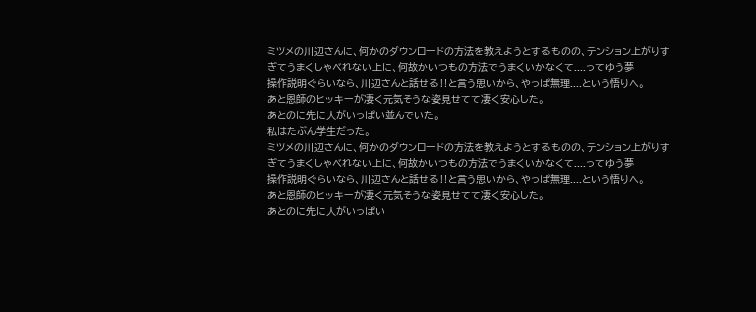ミツメの川辺さんに、何かのダウンロードの方法を教えようとするものの、テンション上がりすぎてうまくしゃべれない上に、何故かいつもの方法でうまくいかなくて....ってゆう夢
操作説明ぐらいなら、川辺さんと話せる‼と言う思いから、やっぱ無理....という悟りへ。
あと恩師のヒッキーが凄く元気そうな姿見せてて凄く安心した。
あとのに先に人がいっぱい並んでいた。
私はたぶん学生だった。
ミツメの川辺さんに、何かのダウンロードの方法を教えようとするものの、テンション上がりすぎてうまくしゃべれない上に、何故かいつもの方法でうまくいかなくて....ってゆう夢
操作説明ぐらいなら、川辺さんと話せる‼と言う思いから、やっぱ無理....という悟りへ。
あと恩師のヒッキーが凄く元気そうな姿見せてて凄く安心した。
あとのに先に人がいっぱい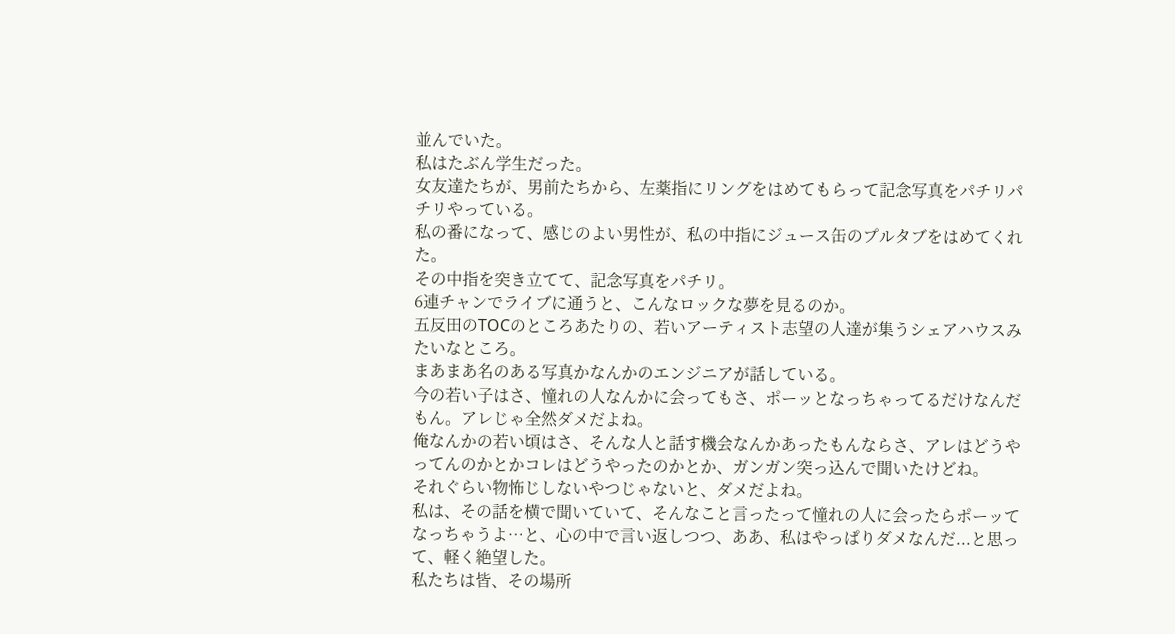並んでいた。
私はたぶん学生だった。
女友達たちが、男前たちから、左薬指にリングをはめてもらって記念写真をパチリパチリやっている。
私の番になって、感じのよい男性が、私の中指にジュース缶のプルタブをはめてくれた。
その中指を突き立てて、記念写真をパチリ。
6連チャンでライブに通うと、こんなロックな夢を見るのか。
五反田のTOCのところあたりの、若いアーティスト志望の人達が集うシェアハウスみたいなところ。
まあまあ名のある写真かなんかのエンジニアが話している。
今の若い子はさ、憧れの人なんかに会ってもさ、ポーッとなっちゃってるだけなんだもん。アレじゃ全然ダメだよね。
俺なんかの若い頃はさ、そんな人と話す機会なんかあったもんならさ、アレはどうやってんのかとかコレはどうやったのかとか、ガンガン突っ込んで聞いたけどね。
それぐらい物怖じしないやつじゃないと、ダメだよね。
私は、その話を横で聞いていて、そんなこと言ったって憧れの人に会ったらポーッてなっちゃうよ…と、心の中で言い返しつつ、ああ、私はやっぱりダメなんだ...と思って、軽く絶望した。
私たちは皆、その場所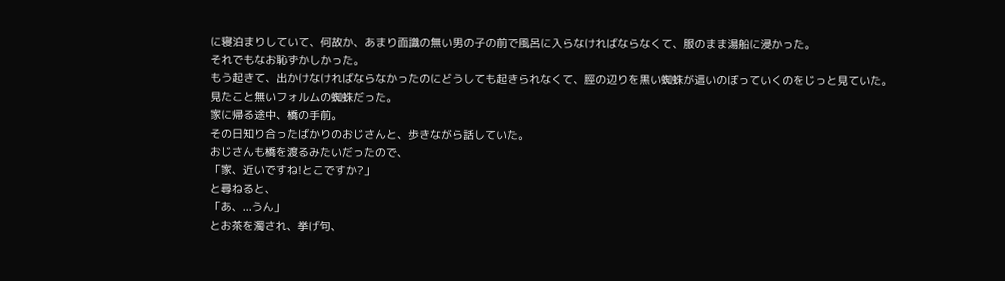に寝泊まりしていて、何故か、あまり面識の無い男の子の前で風呂に入らなければならなくて、服のまま湯船に浸かった。
それでもなお恥ずかしかった。
もう起きて、出かけなければならなかったのにどうしても起きられなくて、脛の辺りを黒い蜘蛛が這いのぼっていくのをじっと見ていた。
見たこと無いフォルムの蜘蛛だった。
家に帰る途中、橋の手前。
その日知り合ったばかりのおじさんと、歩きながら話していた。
おじさんも橋を渡るみたいだったので、
「家、近いですね!とこですか?」
と尋ねると、
「あ、...うん」
とお茶を濁され、挙げ句、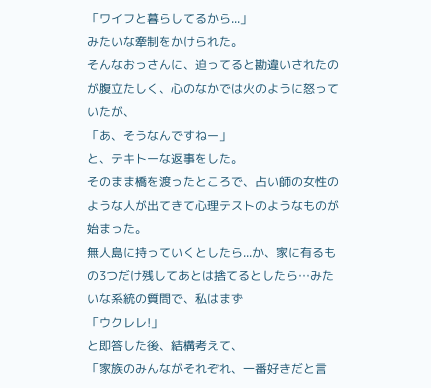「ワイフと暮らしてるから...」
みたいな牽制をかけられた。
そんなおっさんに、迫ってると勘違いされたのが腹立たしく、心のなかでは火のように怒っていたが、
「あ、そうなんですねー」
と、テキトーな返事をした。
そのまま橋を渡ったところで、占い師の女性のような人が出てきて心理テストのようなものが始まった。
無人島に持っていくとしたら...か、家に有るもの3つだけ残してあとは捨てるとしたら…みたいな系統の質問で、私はまず
「ウクレレ!」
と即答した後、結構考えて、
「家族のみんながそれぞれ、一番好きだと言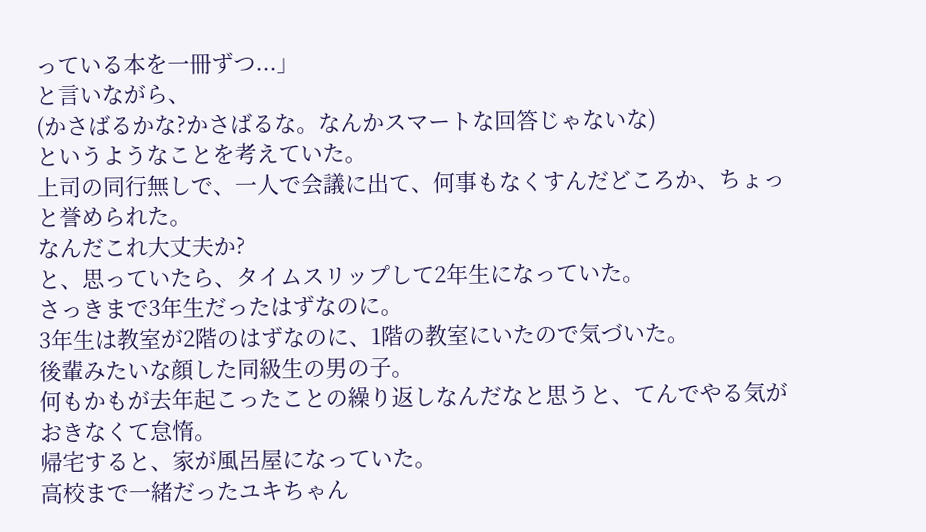っている本を一冊ずつ...」
と言いながら、
(かさばるかな?かさばるな。なんかスマートな回答じゃないな)
というようなことを考えていた。
上司の同行無しで、一人で会議に出て、何事もなくすんだどころか、ちょっと誉められた。
なんだこれ大丈夫か?
と、思っていたら、タイムスリップして2年生になっていた。
さっきまで3年生だったはずなのに。
3年生は教室が2階のはずなのに、1階の教室にいたので気づいた。
後輩みたいな顔した同級生の男の子。
何もかもが去年起こったことの繰り返しなんだなと思うと、てんでやる気がおきなくて怠惰。
帰宅すると、家が風呂屋になっていた。
高校まで一緒だったユキちゃん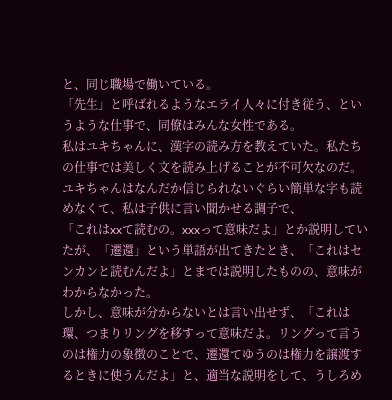と、同じ職場で働いている。
「先生」と呼ばれるようなエライ人々に付き従う、というような仕事で、同僚はみんな女性である。
私はユキちゃんに、漢字の読み方を教えていた。私たちの仕事では美しく文を読み上げることが不可欠なのだ。
ユキちゃんはなんだか信じられないぐらい簡単な字も読めなくて、私は子供に言い聞かせる調子で、
「これはxxて読むの。xxxって意味だよ」とか説明していたが、「遷還」という単語が出てきたとき、「これはセンカンと読むんだよ」とまでは説明したものの、意味がわからなかった。
しかし、意味が分からないとは言い出せず、「これは環、つまりリングを移すって意味だよ。リングって言うのは権力の象徴のことで、遷還てゆうのは権力を譲渡するときに使うんだよ」と、適当な説明をして、うしろめ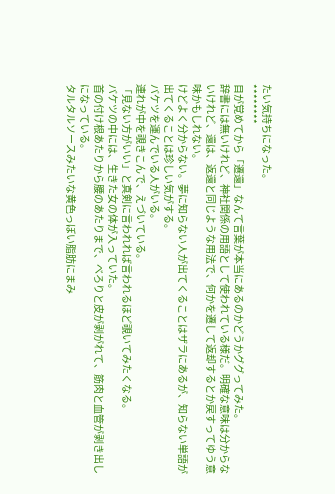たい気持ちになった。
********
目が覚めてから「遷還」なんて言葉が本当にあるのかどうかググってみた。
辞書には無いけれど、神社関係の用語として使われている様だ。明確な意味は分からないけれど、還は、返還と同じような用法で、何かを遷して返却するとか戻すってゆう意味かもしれない。
けどよく分からない。夢に知らない人が出てくることはザラにあるが、知らない単語が出てくることは珍しい気がする。
バケツを運んでいる人がいる。
連れが中を覗きこんで、えづいている。
「見ない方がいい」と真剣に言われれば言われるほど覗いてみたくなる。
バケツの中には、生きた女の体が入っていた。
首の付け根あたりから腰のあたりまで、べろりと皮が剥がれて、筋肉と血管が剥き出しになっている。
タルタルソースみたいな黄色っぼい脂肪にまみ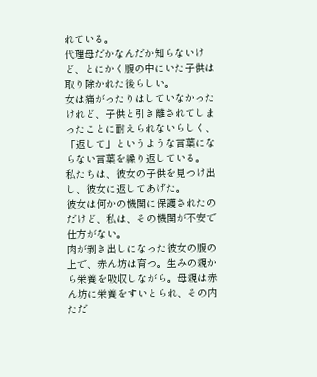れている。
代理母だかなんだか知らないけど、とにかく腹の中にいた子供は取り除かれた後らしい。
女は痛がったりはしていなかったけれど、子供と引き離されてしまったことに耐えられないらしく、「返して」というような言葉にならない言葉を繰り返している。
私たちは、彼女の子供を見つけ出し、彼女に返してあげた。
彼女は何かの機関に保護されたのだけど、私は、その機関が不安で仕方がない。
肉が剥き出しになった彼女の腹の上で、赤ん坊は育つ。生みの親から栄養を吸収しながら。母親は赤ん坊に栄養をすいとられ、その内ただ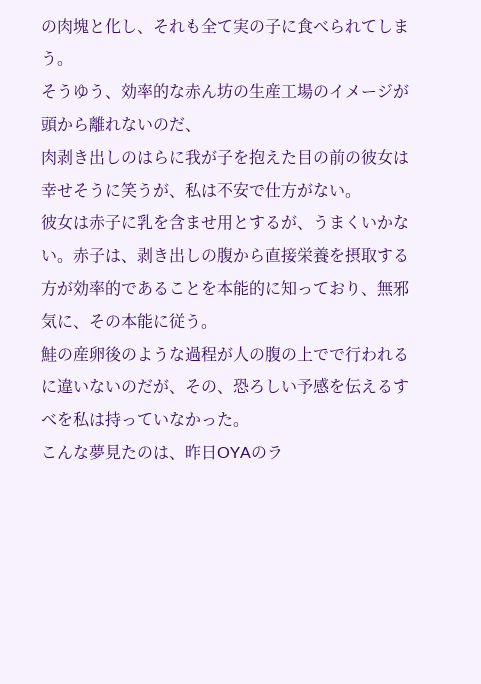の肉塊と化し、それも全て実の子に食べられてしまう。
そうゆう、効率的な赤ん坊の生産工場のイメージが頭から離れないのだ、
肉剥き出しのはらに我が子を抱えた目の前の彼女は幸せそうに笑うが、私は不安で仕方がない。
彼女は赤子に乳を含ませ用とするが、うまくいかない。赤子は、剥き出しの腹から直接栄養を摂取する方が効率的であることを本能的に知っており、無邪気に、その本能に従う。
鮭の産卵後のような過程が人の腹の上でで行われるに違いないのだが、その、恐ろしい予感を伝えるすべを私は持っていなかった。
こんな夢見たのは、昨日OYAのラ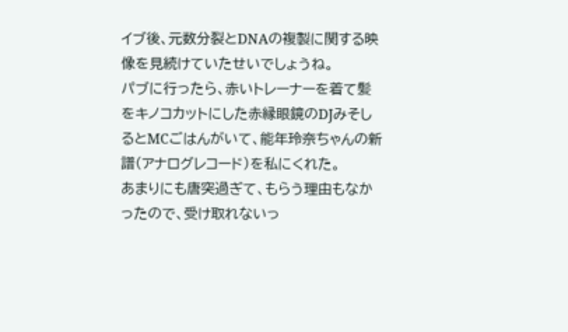イブ後、元数分裂とDNAの複製に関する映像を見続けていたせいでしょうね。
パブに行ったら、赤いトレーナーを着て髪をキノコカットにした赤縁眼鏡のDJみそしるとMCごはんがいて、能年玲奈ちゃんの新譜(アナログレコード)を私にくれた。
あまりにも唐突過ぎて、もらう理由もなかったので、受け取れないっ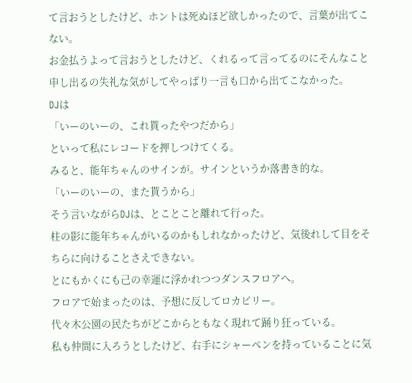て言おうとしたけど、ホントは死ぬほど欲しかったので、言葉が出てこない。
お金払うよって言おうとしたけど、くれるって言ってるのにそんなこと申し出るの失礼な気がしてやっぱり一言も口から出てこなかった。
DJは
「いーのいーの、これ貰ったやつだから」
といって私にレコードを押しつけてくる。
みると、能年ちゃんのサインが。サインというか落書き的な。
「いーのいーの、また貰うから」
そう言いながらDJは、とことこと離れて行った。
柱の影に能年ちゃんがいるのかもしれなかったけど、気後れして目をそちらに向けることさえできない。
とにもかくにも己の幸運に浮かれつつダンスフロアへ。
フロアで始まったのは、予想に反してロカビリー。
代々木公園の民たちがどこからともなく現れて踊り狂っている。
私も仲間に入ろうとしたけど、右手にシャーペンを持っていることに気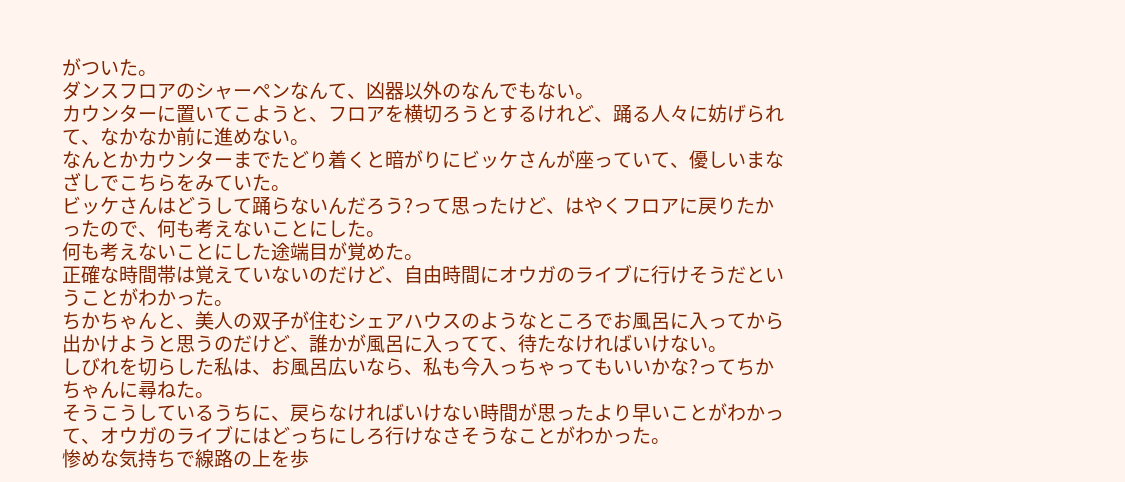がついた。
ダンスフロアのシャーペンなんて、凶器以外のなんでもない。
カウンターに置いてこようと、フロアを横切ろうとするけれど、踊る人々に妨げられて、なかなか前に進めない。
なんとかカウンターまでたどり着くと暗がりにビッケさんが座っていて、優しいまなざしでこちらをみていた。
ビッケさんはどうして踊らないんだろう?って思ったけど、はやくフロアに戻りたかったので、何も考えないことにした。
何も考えないことにした途端目が覚めた。
正確な時間帯は覚えていないのだけど、自由時間にオウガのライブに行けそうだということがわかった。
ちかちゃんと、美人の双子が住むシェアハウスのようなところでお風呂に入ってから出かけようと思うのだけど、誰かが風呂に入ってて、待たなければいけない。
しびれを切らした私は、お風呂広いなら、私も今入っちゃってもいいかな?ってちかちゃんに尋ねた。
そうこうしているうちに、戻らなければいけない時間が思ったより早いことがわかって、オウガのライブにはどっちにしろ行けなさそうなことがわかった。
惨めな気持ちで線路の上を歩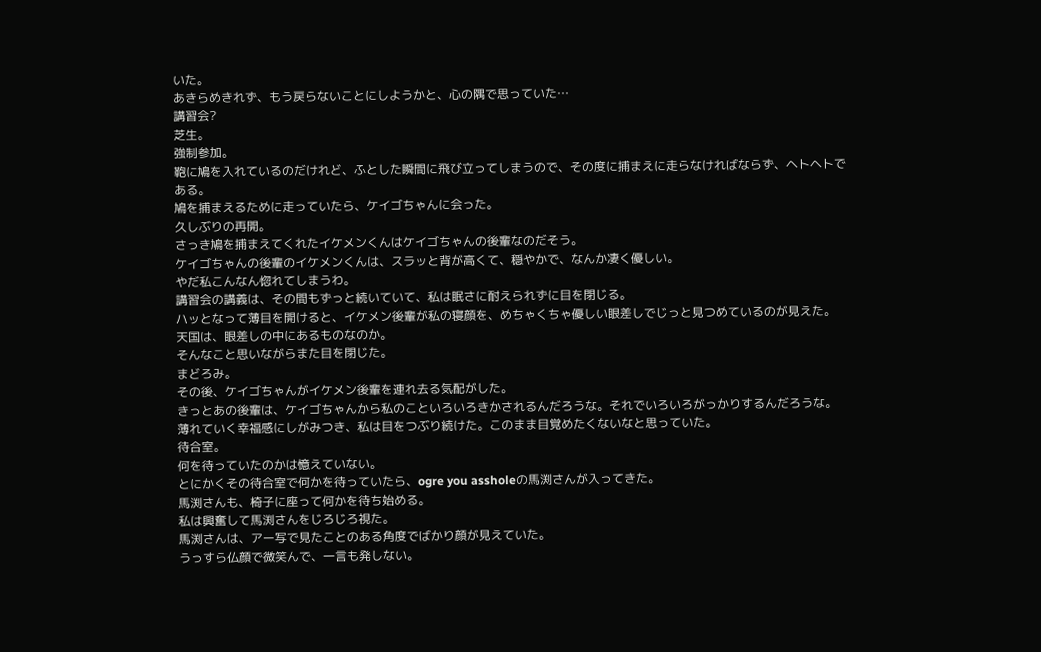いた。
あきらめきれず、もう戻らないことにしようかと、心の隅で思っていた…
講習会?
芝生。
強制参加。
鞄に鳩を入れているのだけれど、ふとした瞬間に飛び立ってしまうので、その度に捕まえに走らなければならず、ヘトヘトである。
鳩を捕まえるために走っていたら、ケイゴちゃんに会った。
久しぶりの再開。
さっき鳩を捕まえてくれたイケメンくんはケイゴちゃんの後輩なのだそう。
ケイゴちゃんの後輩のイケメンくんは、スラッと背が高くて、穏やかで、なんか凄く優しい。
やだ私こんなん惚れてしまうわ。
講習会の講義は、その間もずっと続いていて、私は眠さに耐えられずに目を閉じる。
ハッとなって薄目を開けると、イケメン後輩が私の寝顔を、めちゃくちゃ優しい眼差しでじっと見つめているのが見えた。
天国は、眼差しの中にあるものなのか。
そんなこと思いながらまた目を閉じた。
まどろみ。
その後、ケイゴちゃんがイケメン後輩を連れ去る気配がした。
きっとあの後輩は、ケイゴちゃんから私のこといろいろきかされるんだろうな。それでいろいろがっかりするんだろうな。
薄れていく幸福感にしがみつき、私は目をつぶり続けた。このまま目覚めたくないなと思っていた。
待合室。
何を待っていたのかは憶えていない。
とにかくその待合室で何かを待っていたら、ogre you assholeの馬渕さんが入ってきた。
馬渕さんも、椅子に座って何かを待ち始める。
私は興奮して馬渕さんをじろじろ視た。
馬渕さんは、アー写で見たことのある角度でばかり顔が見えていた。
うっすら仏顔で微笑んで、一言も発しない。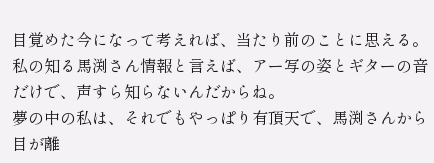目覚めた今になって考えれば、当たり前のことに思える。私の知る馬渕さん情報と言えば、アー写の姿とギターの音だけで、声すら知らないんだからね。
夢の中の私は、それでもやっぱり有頂天で、馬渕さんから目が離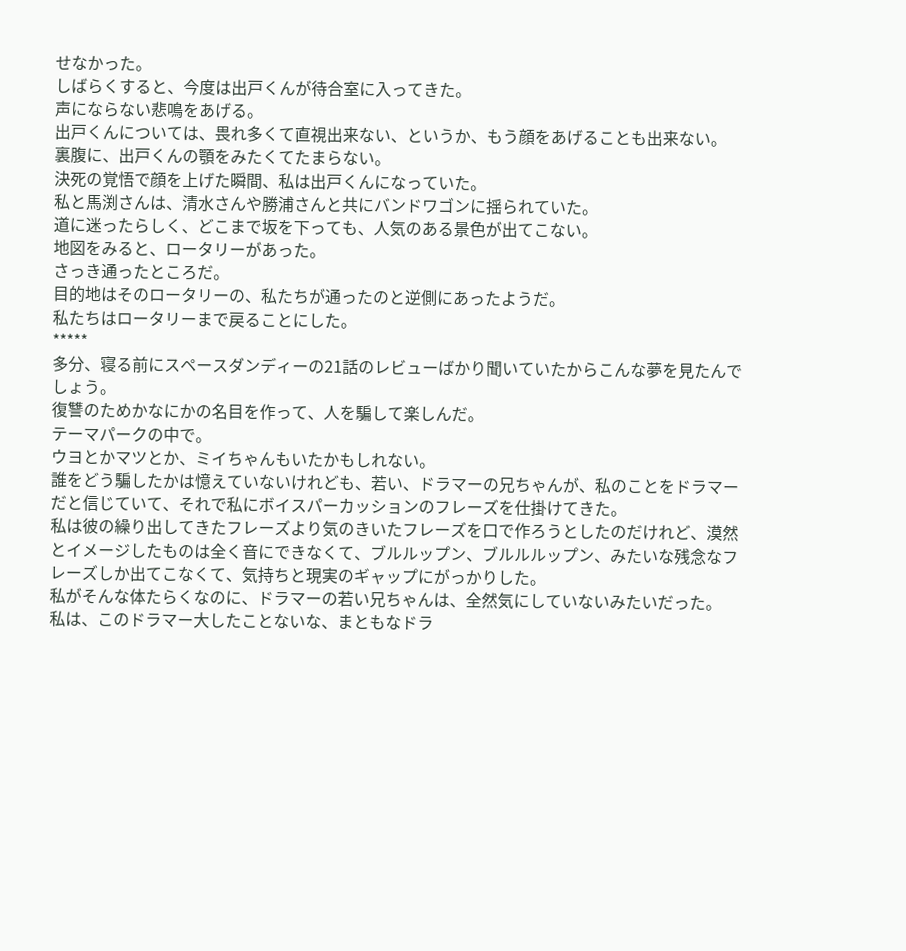せなかった。
しばらくすると、今度は出戸くんが待合室に入ってきた。
声にならない悲鳴をあげる。
出戸くんについては、畏れ多くて直視出来ない、というか、もう顔をあげることも出来ない。
裏腹に、出戸くんの顎をみたくてたまらない。
決死の覚悟で顔を上げた瞬間、私は出戸くんになっていた。
私と馬渕さんは、清水さんや勝浦さんと共にバンドワゴンに揺られていた。
道に迷ったらしく、どこまで坂を下っても、人気のある景色が出てこない。
地図をみると、ロータリーがあった。
さっき通ったところだ。
目的地はそのロータリーの、私たちが通ったのと逆側にあったようだ。
私たちはロータリーまで戻ることにした。
*****
多分、寝る前にスペースダンディーの21話のレビューばかり聞いていたからこんな夢を見たんでしょう。
復讐のためかなにかの名目を作って、人を騙して楽しんだ。
テーマパークの中で。
ウヨとかマツとか、ミイちゃんもいたかもしれない。
誰をどう騙したかは憶えていないけれども、若い、ドラマーの兄ちゃんが、私のことをドラマーだと信じていて、それで私にボイスパーカッションのフレーズを仕掛けてきた。
私は彼の繰り出してきたフレーズより気のきいたフレーズを口で作ろうとしたのだけれど、漠然とイメージしたものは全く音にできなくて、ブルルップン、ブルルルップン、みたいな残念なフレーズしか出てこなくて、気持ちと現実のギャップにがっかりした。
私がそんな体たらくなのに、ドラマーの若い兄ちゃんは、全然気にしていないみたいだった。
私は、このドラマー大したことないな、まともなドラ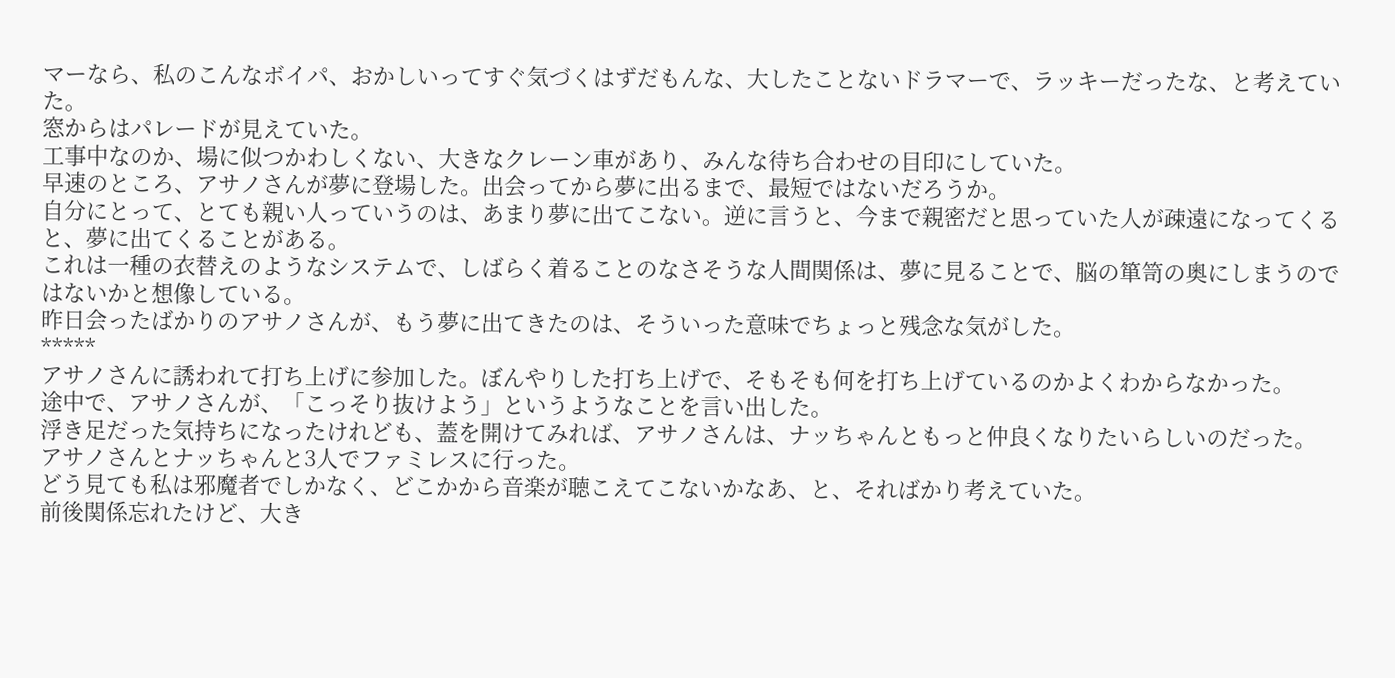マーなら、私のこんなボイパ、おかしいってすぐ気づくはずだもんな、大したことないドラマーで、ラッキーだったな、と考えていた。
窓からはパレードが見えていた。
工事中なのか、場に似つかわしくない、大きなクレーン車があり、みんな待ち合わせの目印にしていた。
早速のところ、アサノさんが夢に登場した。出会ってから夢に出るまで、最短ではないだろうか。
自分にとって、とても親い人っていうのは、あまり夢に出てこない。逆に言うと、今まで親密だと思っていた人が疎遠になってくると、夢に出てくることがある。
これは一種の衣替えのようなシステムで、しばらく着ることのなさそうな人間関係は、夢に見ることで、脳の箪笥の奥にしまうのではないかと想像している。
昨日会ったばかりのアサノさんが、もう夢に出てきたのは、そういった意味でちょっと残念な気がした。
*****
アサノさんに誘われて打ち上げに参加した。ぼんやりした打ち上げで、そもそも何を打ち上げているのかよくわからなかった。
途中で、アサノさんが、「こっそり抜けよう」というようなことを言い出した。
浮き足だった気持ちになったけれども、蓋を開けてみれば、アサノさんは、ナッちゃんともっと仲良くなりたいらしいのだった。
アサノさんとナッちゃんと3人でファミレスに行った。
どう見ても私は邪魔者でしかなく、どこかから音楽が聴こえてこないかなあ、と、そればかり考えていた。
前後関係忘れたけど、大き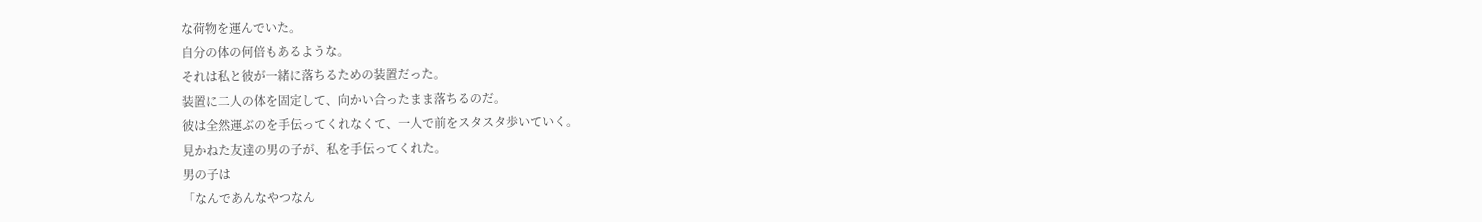な荷物を運んでいた。
自分の体の何倍もあるような。
それは私と彼が一緒に落ちるための装置だった。
装置に二人の体を固定して、向かい合ったまま落ちるのだ。
彼は全然運ぶのを手伝ってくれなくて、一人で前をスタスタ歩いていく。
見かねた友達の男の子が、私を手伝ってくれた。
男の子は
「なんであんなやつなん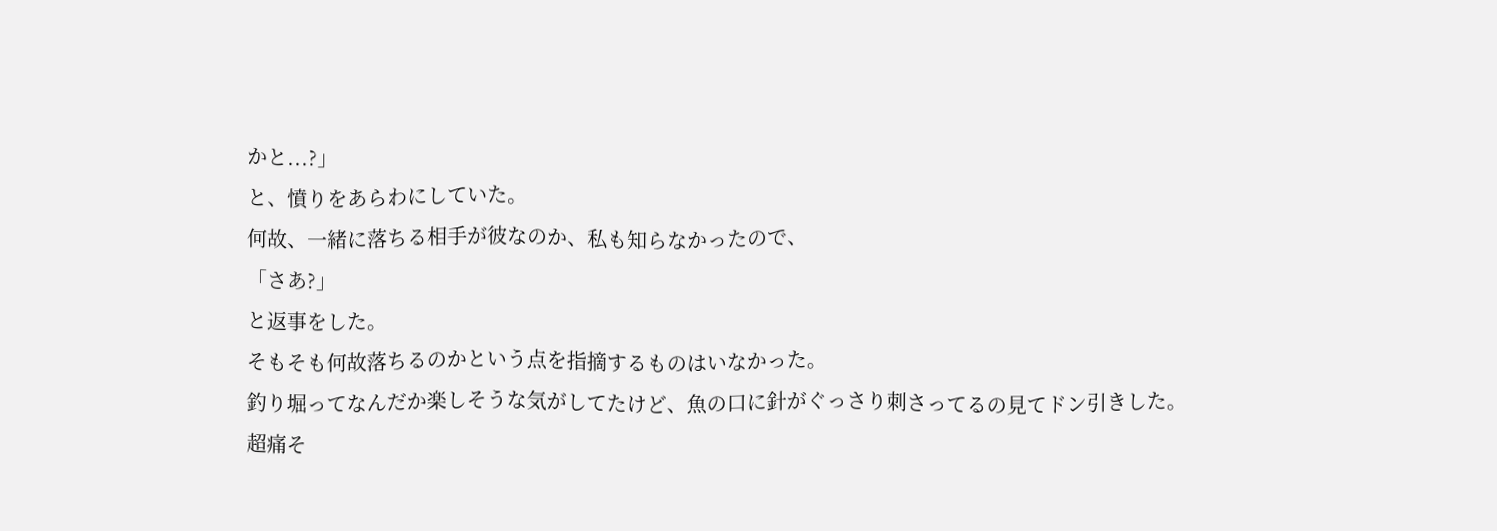かと...?」
と、憤りをあらわにしていた。
何故、一緒に落ちる相手が彼なのか、私も知らなかったので、
「さあ?」
と返事をした。
そもそも何故落ちるのかという点を指摘するものはいなかった。
釣り堀ってなんだか楽しそうな気がしてたけど、魚の口に針がぐっさり刺さってるの見てドン引きした。
超痛そ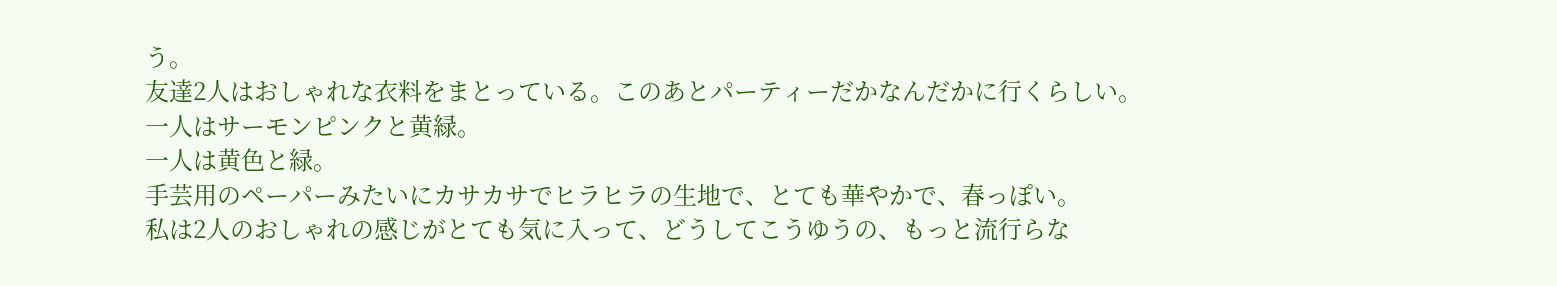う。
友達2人はおしゃれな衣料をまとっている。このあとパーティーだかなんだかに行くらしい。
一人はサーモンピンクと黄緑。
一人は黄色と緑。
手芸用のペーパーみたいにカサカサでヒラヒラの生地で、とても華やかで、春っぽい。
私は2人のおしゃれの感じがとても気に入って、どうしてこうゆうの、もっと流行らな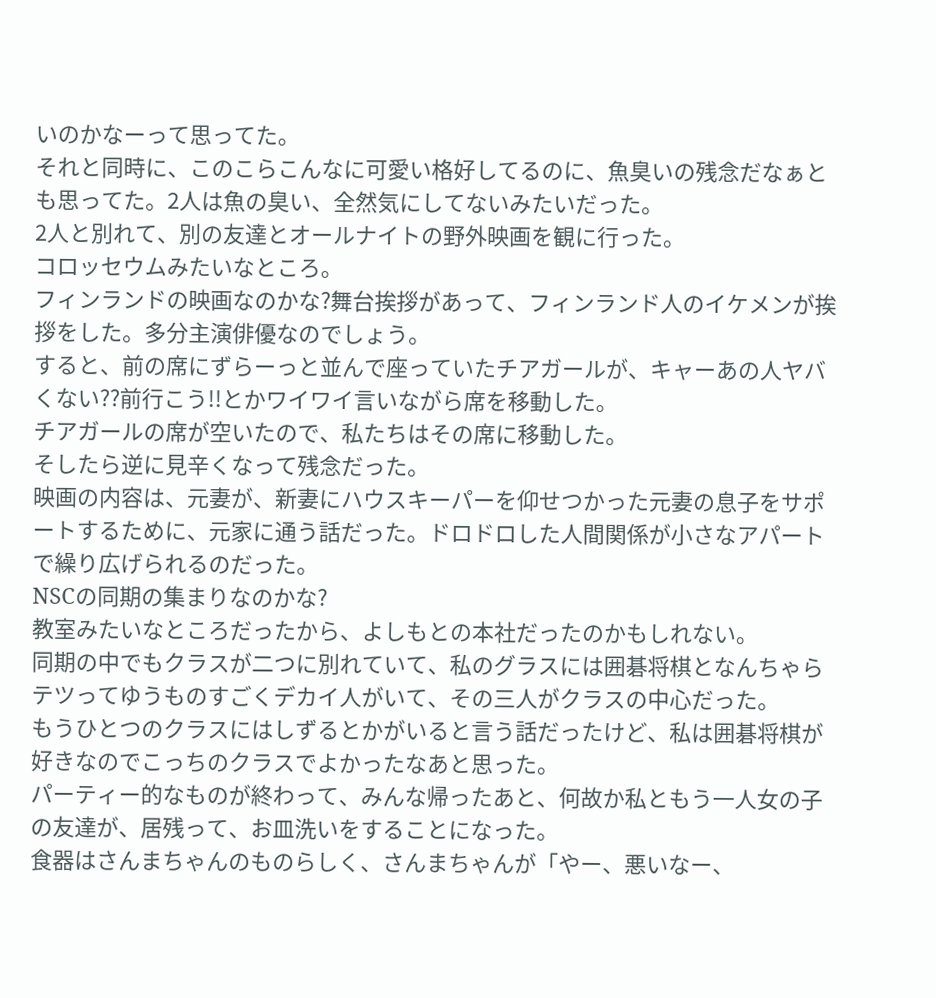いのかなーって思ってた。
それと同時に、このこらこんなに可愛い格好してるのに、魚臭いの残念だなぁとも思ってた。2人は魚の臭い、全然気にしてないみたいだった。
2人と別れて、別の友達とオールナイトの野外映画を観に行った。
コロッセウムみたいなところ。
フィンランドの映画なのかな?舞台挨拶があって、フィンランド人のイケメンが挨拶をした。多分主演俳優なのでしょう。
すると、前の席にずらーっと並んで座っていたチアガールが、キャーあの人ヤバくない??前行こう!!とかワイワイ言いながら席を移動した。
チアガールの席が空いたので、私たちはその席に移動した。
そしたら逆に見辛くなって残念だった。
映画の内容は、元妻が、新妻にハウスキーパーを仰せつかった元妻の息子をサポートするために、元家に通う話だった。ドロドロした人間関係が小さなアパートで繰り広げられるのだった。
NSCの同期の集まりなのかな?
教室みたいなところだったから、よしもとの本社だったのかもしれない。
同期の中でもクラスが二つに別れていて、私のグラスには囲碁将棋となんちゃらテツってゆうものすごくデカイ人がいて、その三人がクラスの中心だった。
もうひとつのクラスにはしずるとかがいると言う話だったけど、私は囲碁将棋が好きなのでこっちのクラスでよかったなあと思った。
パーティー的なものが終わって、みんな帰ったあと、何故か私ともう一人女の子の友達が、居残って、お皿洗いをすることになった。
食器はさんまちゃんのものらしく、さんまちゃんが「やー、悪いなー、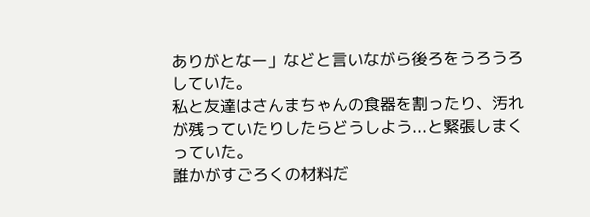ありがとなー」などと言いながら後ろをうろうろしていた。
私と友達はさんまちゃんの食器を割ったり、汚れが残っていたりしたらどうしよう...と緊張しまくっていた。
誰かがすごろくの材料だ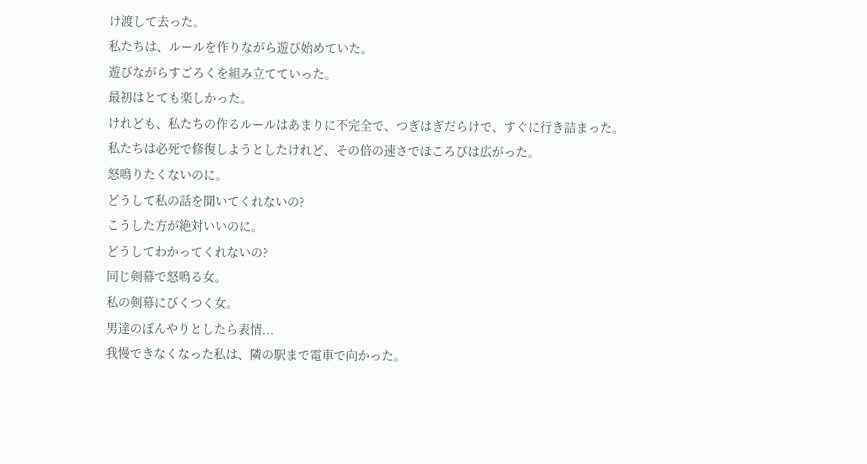け渡して去った。
私たちは、ルールを作りながら遊び始めていた。
遊びながらすごろくを組み立てていった。
最初はとても楽しかった。
けれども、私たちの作るルールはあまりに不完全で、つぎはぎだらけで、すぐに行き詰まった。
私たちは必死で修復しようとしたけれど、その倍の速さでほころびは広がった。
怒鳴りたくないのに。
どうして私の話を聞いてくれないの?
こうした方が絶対いいのに。
どうしてわかってくれないの?
同じ剣幕で怒鳴る女。
私の剣幕にびくつく女。
男達のぼんやりとしたら表情...
我慢できなくなった私は、隣の駅まで電車で向かった。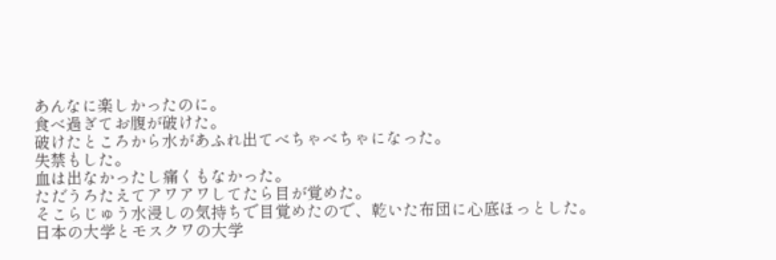あんなに楽しかったのに。
食べ過ぎてお腹が破けた。
破けたところから水があふれ出てべちゃべちゃになった。
失禁もした。
血は出なかったし痛くもなかった。
ただうろたえてアワアワしてたら目が覚めた。
そこらじゅう水浸しの気持ちで目覚めたので、乾いた布団に心底ほっとした。
日本の大学とモスクワの大学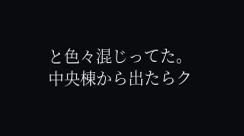と色々混じってた。
中央棟から出たらク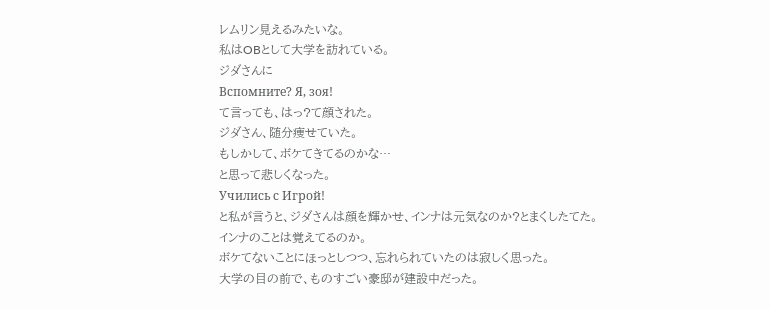レムリン見えるみたいな。
私はOBとして大学を訪れている。
ジダさんに
Вспомните? Я, зоя!
て言っても、はっ?て顔された。
ジダさん、随分痩せていた。
もしかして、ボケてきてるのかな…
と思って悲しくなった。
Учились с Игрой!
と私が言うと、ジダさんは顔を輝かせ、インナは元気なのか?とまくしたてた。
インナのことは覚えてるのか。
ボケてないことにほっとしつつ、忘れられていたのは寂しく思った。
大学の目の前で、ものすごい豪邸が建設中だった。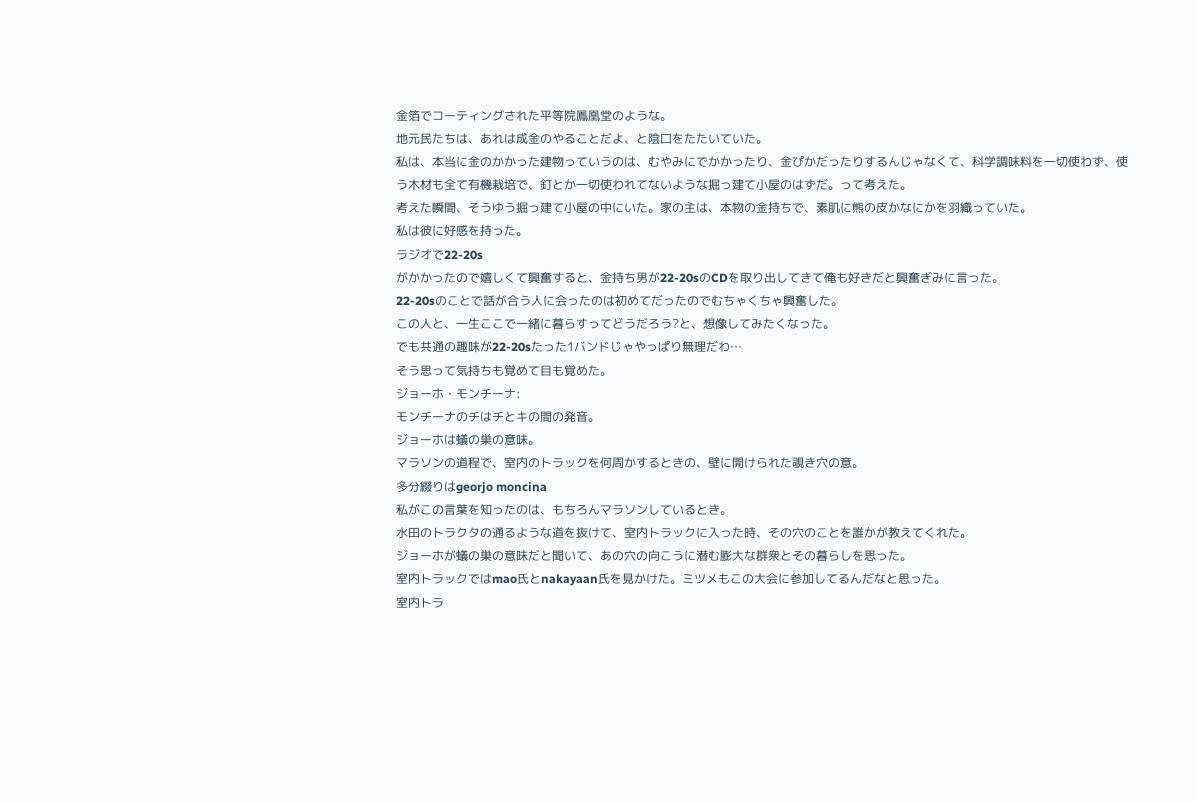金箔でコーティングされた平等院鳳凰堂のような。
地元民たちは、あれは成金のやることだよ、と陰口をたたいていた。
私は、本当に金のかかった建物っていうのは、むやみにでかかったり、金ぴかだったりするんじゃなくて、科学調味料を一切使わず、使う木材も全て有機栽培で、釘とか一切使われてないような掘っ建て小屋のはずだ。って考えた。
考えた瞬間、そうゆう掘っ建て小屋の中にいた。家の主は、本物の金持ちで、素肌に熊の皮かなにかを羽織っていた。
私は彼に好感を持った。
ラジオで22-20s
がかかったので嬉しくて興奮すると、金持ち男が22-20sのCDを取り出してきて俺も好きだと興奮ぎみに言った。
22-20sのことで話が合う人に会ったのは初めてだったのでむちゃくちゃ興奮した。
この人と、一生ここで一緒に暮らすってどうだろう?と、想像してみたくなった。
でも共通の趣味が22-20sたった1バンドじゃやっぱり無理だわ…
そう思って気持ちも覚めて目も覚めた。
ジョーホ・モンチーナ:
モンチーナのチはチとキの間の発音。
ジョーホは蟻の巣の意味。
マラソンの道程で、室内のトラックを何周かするときの、壁に開けられた覗き穴の意。
多分綴りはgeorjo moncina
私がこの言葉を知ったのは、もちろんマラソンしているとき。
水田のトラクタの通るような道を抜けて、室内トラックに入った時、その穴のことを誰かが教えてくれた。
ジョーホが蟻の巣の意味だと聞いて、あの穴の向こうに潜む膨大な群衆とその暮らしを思った。
室内トラックではmao氏とnakayaan氏を見かけた。ミツメもこの大会に参加してるんだなと思った。
室内トラ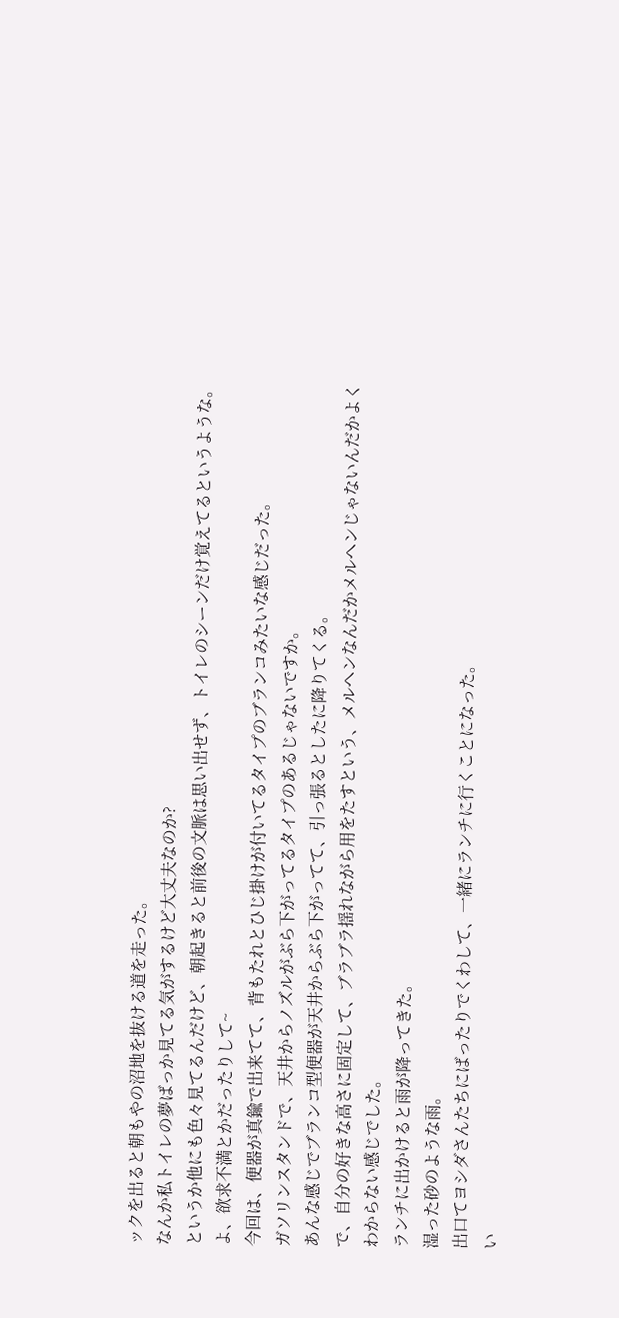ックを出ると朝もやの沼地を抜ける道を走った。
なんか私トイレの夢ばっか見てる気がするけど大丈夫なのか?
というか他にも色々見てるんだけど、朝起きると前後の文脈は思い出せず、トイレのシーンだけ覚えてるというような。
よ、欲求不満とかだったりして~
今回は、便器が真鍮で出来てて、背もたれとひじ掛けが付いてるタイプのブランコみたいな感じだった。
ガソリンスタンドで、天井からノズルがぶら下がってるタイプのあるじゃないですか。
あんな感じでブランコ型便器が天井からぶら下がってて、引っ張るとしたに降りてくる。
で、自分の好きな高さに固定して、ブラブラ揺れながら用をたすという、メルヘンなんだかメルヘンじゃないんだかよくわからない感じでした。
ランチに出かけると雨が降ってきた。
湿った砂のような雨。
出口てヨシダさんたちにばったりでくわして、一緒にランチに行くことになった。
い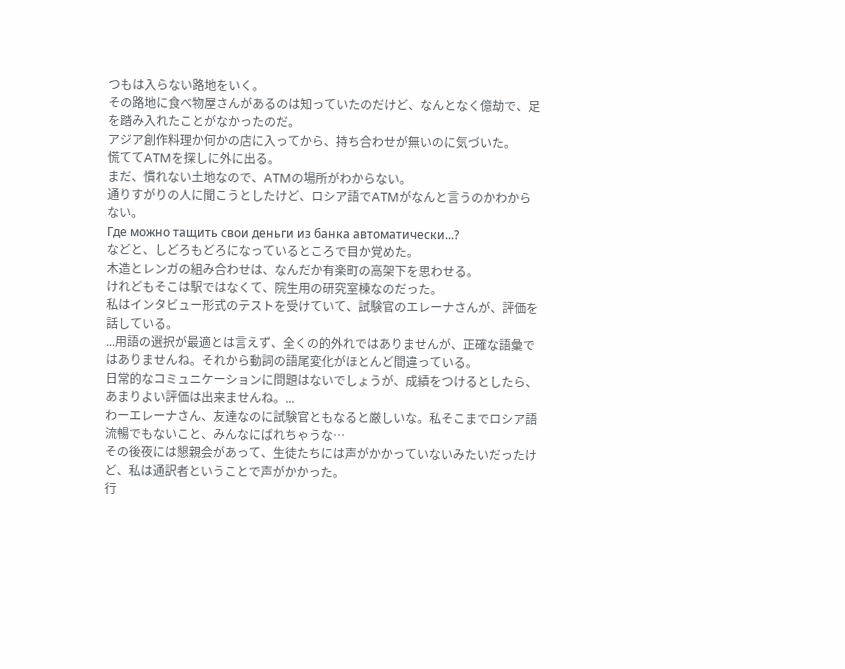つもは入らない路地をいく。
その路地に食べ物屋さんがあるのは知っていたのだけど、なんとなく億劫で、足を踏み入れたことがなかったのだ。
アジア創作料理か何かの店に入ってから、持ち合わせが無いのに気づいた。
慌ててATMを探しに外に出る。
まだ、慣れない土地なので、ATMの場所がわからない。
通りすがりの人に聞こうとしたけど、ロシア語でATMがなんと言うのかわからない。
Где можно тащить свои деньги из банка автоматически...?
などと、しどろもどろになっているところで目か覚めた。
木造とレンガの組み合わせは、なんだか有楽町の高架下を思わせる。
けれどもそこは駅ではなくて、院生用の研究室棟なのだった。
私はインタビュー形式のテストを受けていて、試験官のエレーナさんが、評価を話している。
...用語の選択が最適とは言えず、全くの的外れではありませんが、正確な語彙ではありませんね。それから動詞の語尾変化がほとんど間違っている。
日常的なコミュニケーションに問題はないでしょうが、成績をつけるとしたら、あまりよい評価は出来ませんね。...
わーエレーナさん、友達なのに試験官ともなると厳しいな。私そこまでロシア語流暢でもないこと、みんなにばれちゃうな…
その後夜には懇親会があって、生徒たちには声がかかっていないみたいだったけど、私は通訳者ということで声がかかった。
行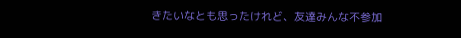きたいなとも思ったけれど、友達みんな不参加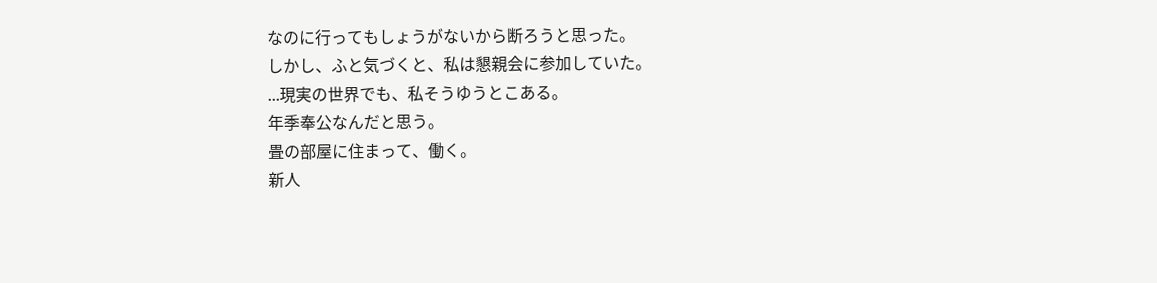なのに行ってもしょうがないから断ろうと思った。
しかし、ふと気づくと、私は懇親会に参加していた。
...現実の世界でも、私そうゆうとこある。
年季奉公なんだと思う。
畳の部屋に住まって、働く。
新人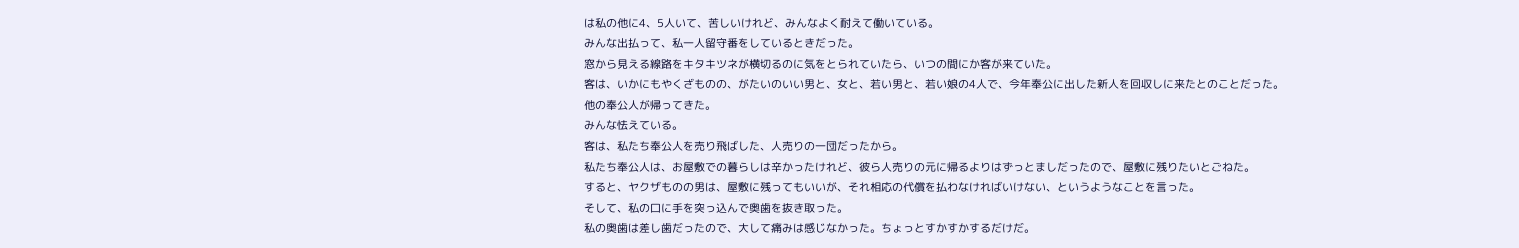は私の他に4、5人いて、苦しいけれど、みんなよく耐えて働いている。
みんな出払って、私一人留守番をしているときだった。
窓から見える線路をキタキツネが横切るのに気をとられていたら、いつの間にか客が来ていた。
客は、いかにもやくざものの、がたいのいい男と、女と、若い男と、若い娘の4人で、今年奉公に出した新人を回収しに来たとのことだった。
他の奉公人が帰ってきた。
みんな怯えている。
客は、私たち奉公人を売り飛ばした、人売りの一団だったから。
私たち奉公人は、お屋敷での暮らしは辛かったけれど、彼ら人売りの元に帰るよりはずっとましだったので、屋敷に残りたいとごねた。
すると、ヤクザものの男は、屋敷に残ってもいいが、それ相応の代償を払わなければいけない、というようなことを言った。
そして、私の口に手を突っ込んで奥歯を抜き取った。
私の奥歯は差し歯だったので、大して痛みは感じなかった。ちょっとすかすかするだけだ。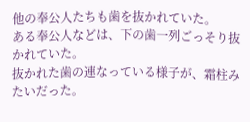他の奉公人たちも歯を抜かれていた。
ある奉公人などは、下の歯一列ごっそり抜かれていた。
抜かれた歯の連なっている様子が、霜柱みたいだった。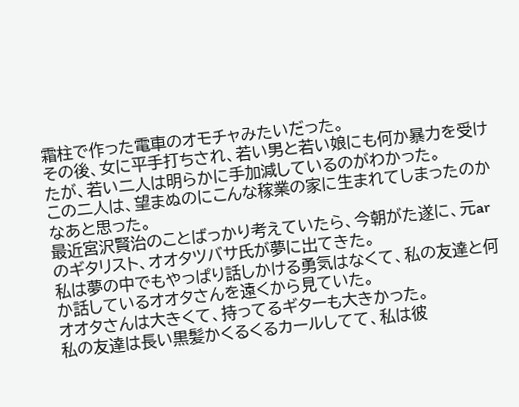霜柱で作った電車のオモチャみたいだった。
その後、女に平手打ちされ、若い男と若い娘にも何か暴力を受けたが、若い二人は明らかに手加減しているのがわかった。
この二人は、望まぬのにこんな稼業の家に生まれてしまったのかなあと思った。
最近宮沢賢治のことばっかり考えていたら、今朝がた遂に、元arのギタリスト、オオタツバサ氏が夢に出てきた。
私は夢の中でもやっぱり話しかける勇気はなくて、私の友達と何か話しているオオタさんを遠くから見ていた。
オオタさんは大きくて、持ってるギターも大きかった。
私の友達は長い黒髪かくるくるカールしてて、私は彼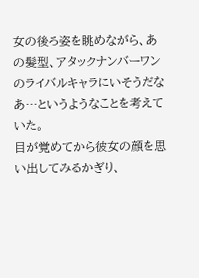女の後ろ姿を眺めながら、あの髪型、アタックナンバーワンのライバルキャラにいそうだなあ…というようなことを考えていた。
目が覚めてから彼女の顔を思い出してみるかぎり、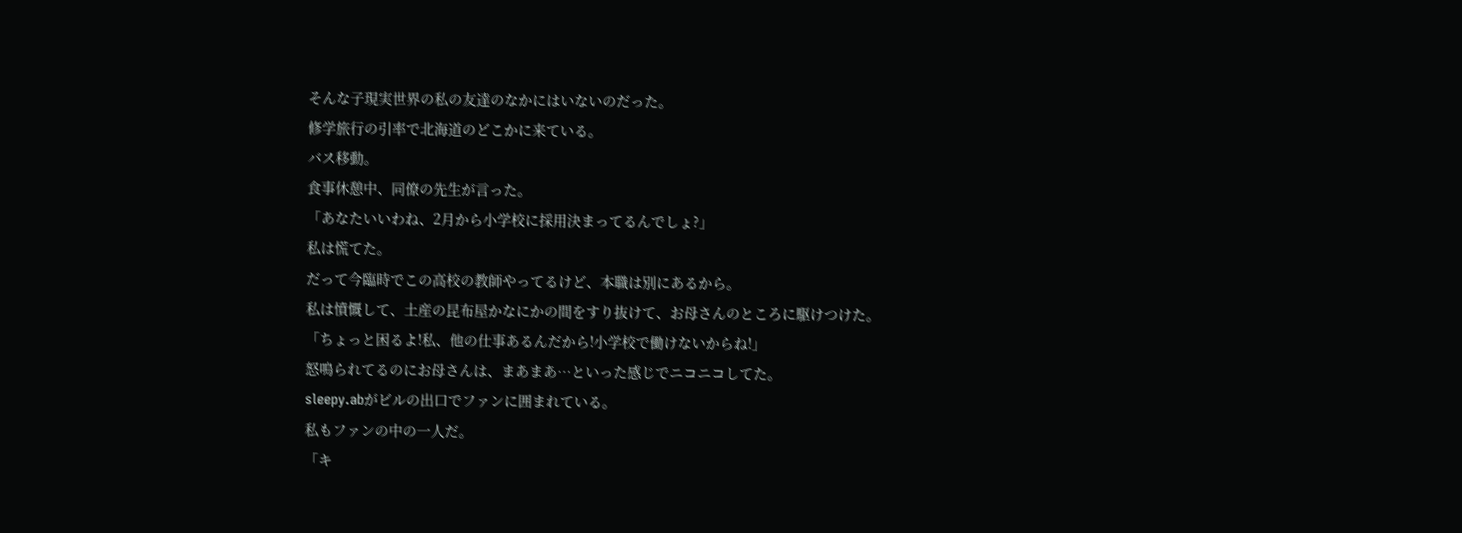そんな子現実世界の私の友達のなかにはいないのだった。
修学旅行の引率で北海道のどこかに来ている。
バス移動。
食事休憩中、同僚の先生が言った。
「あなたいいわね、2月から小学校に採用決まってるんでしょ?」
私は慌てた。
だって今臨時でこの高校の教師やってるけど、本職は別にあるから。
私は憤慨して、土産の昆布屋かなにかの間をすり抜けて、お母さんのところに駆けつけた。
「ちょっと困るよ!私、他の仕事あるんだから!小学校で働けないからね!」
怒鳴られてるのにお母さんは、まあまあ…といった感じでニコニコしてた。
sleepy.abがビルの出口でファンに囲まれている。
私もファンの中の一人だ。
「キ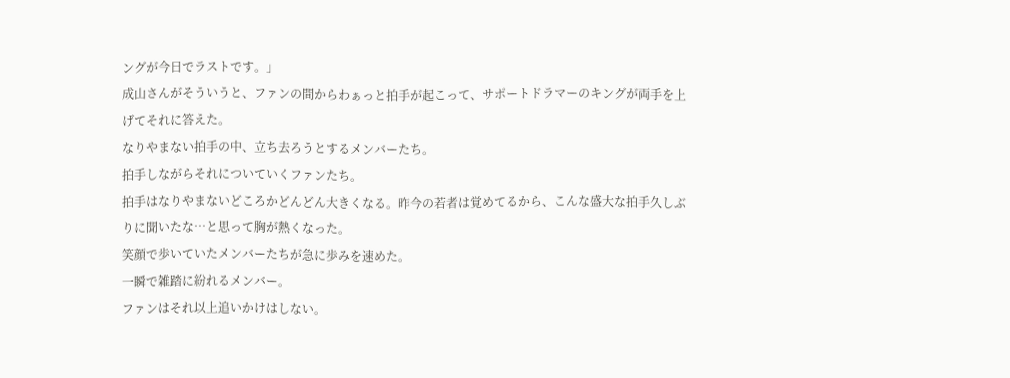ングが今日でラストです。」
成山さんがそういうと、ファンの間からわぁっと拍手が起こって、サポートドラマーのキングが両手を上げてそれに答えた。
なりやまない拍手の中、立ち去ろうとするメンバーたち。
拍手しながらそれについていくファンたち。
拍手はなりやまないどころかどんどん大きくなる。昨今の若者は覚めてるから、こんな盛大な拍手久しぶりに聞いたな…と思って胸が熱くなった。
笑顔で歩いていたメンバーたちが急に歩みを速めた。
一瞬で雑踏に紛れるメンバー。
ファンはそれ以上追いかけはしない。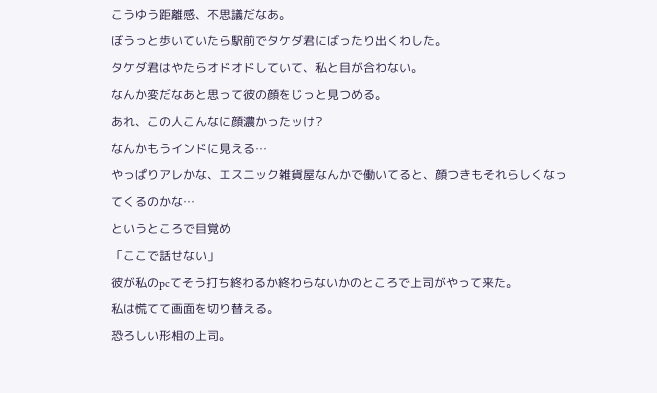こうゆう距離感、不思議だなあ。
ぼうっと歩いていたら駅前でタケダ君にばったり出くわした。
タケダ君はやたらオドオドしていて、私と目が合わない。
なんか変だなあと思って彼の顔をじっと見つめる。
あれ、この人こんなに顔濃かったッけ?
なんかもうインドに見える…
やっぱりアレかな、エスニック雑貨屋なんかで働いてると、顔つきもそれらしくなってくるのかな…
というところで目覚め
「ここで話せない」
彼が私のpcてそう打ち終わるか終わらないかのところで上司がやって来た。
私は慌てて画面を切り替える。
恐ろしい形相の上司。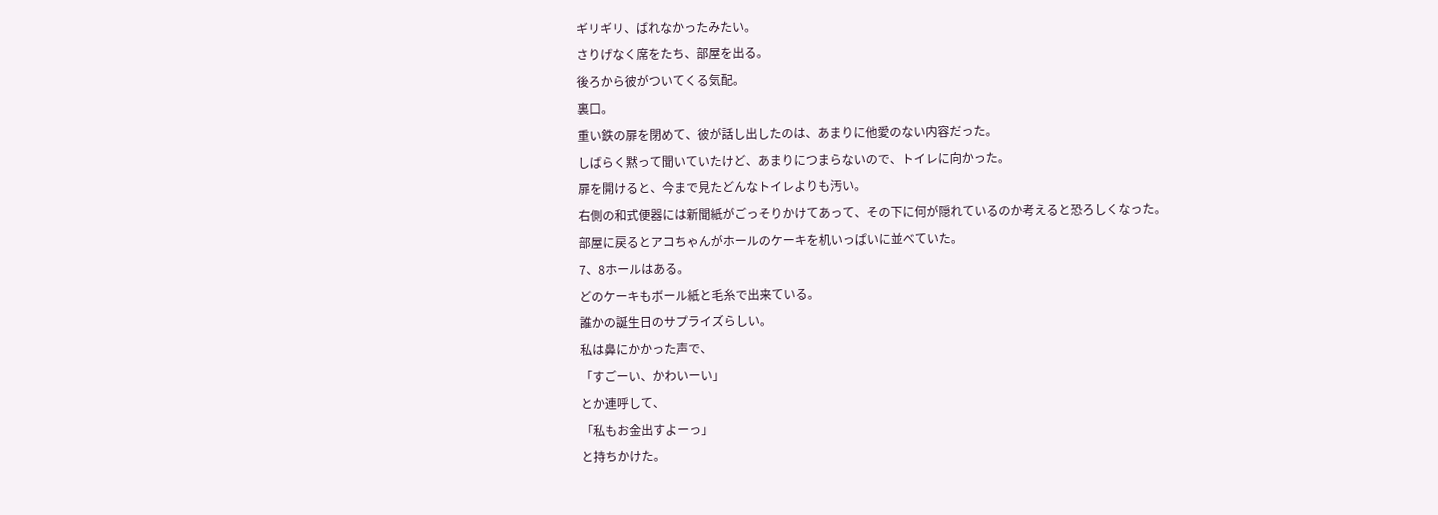ギリギリ、ばれなかったみたい。
さりげなく席をたち、部屋を出る。
後ろから彼がついてくる気配。
裏口。
重い鉄の扉を閉めて、彼が話し出したのは、あまりに他愛のない内容だった。
しばらく黙って聞いていたけど、あまりにつまらないので、トイレに向かった。
扉を開けると、今まで見たどんなトイレよりも汚い。
右側の和式便器には新聞紙がごっそりかけてあって、その下に何が隠れているのか考えると恐ろしくなった。
部屋に戻るとアコちゃんがホールのケーキを机いっぱいに並べていた。
7、8ホールはある。
どのケーキもボール紙と毛糸で出来ている。
誰かの誕生日のサプライズらしい。
私は鼻にかかった声で、
「すごーい、かわいーい」
とか連呼して、
「私もお金出すよーっ」
と持ちかけた。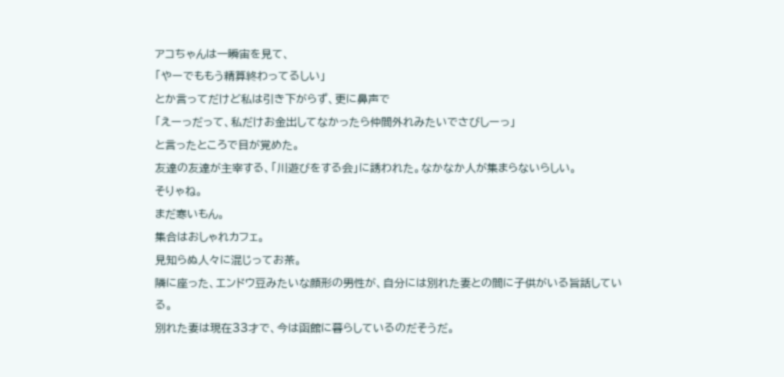アコちゃんは一瞬宙を見て、
「やーでももう精算終わってるしい」
とか言ってだけど私は引き下がらず、更に鼻声で
「えーっだって、私だけお金出してなかったら仲間外れみたいでさびしーっ」
と言ったところで目が覚めた。
友達の友達が主宰する、「川遊びをする会」に誘われた。なかなか人が集まらないらしい。
そりゃね。
まだ寒いもん。
集合はおしゃれカフェ。
見知らぬ人々に混じってお茶。
隣に座った、エンドウ豆みたいな顔形の男性が、自分には別れた妻との間に子供がいる旨話している。
別れた妻は現在33才で、今は函館に暮らしているのだそうだ。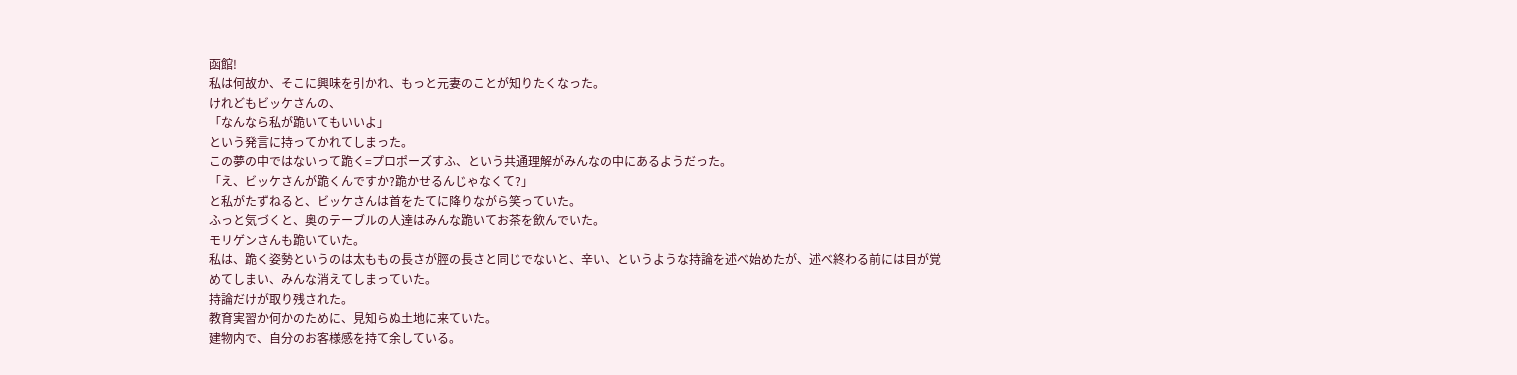函館!
私は何故か、そこに興味を引かれ、もっと元妻のことが知りたくなった。
けれどもビッケさんの、
「なんなら私が跪いてもいいよ」
という発言に持ってかれてしまった。
この夢の中ではないって跪く=プロポーズすふ、という共通理解がみんなの中にあるようだった。
「え、ビッケさんが跪くんですか?跪かせるんじゃなくて?」
と私がたずねると、ビッケさんは首をたてに降りながら笑っていた。
ふっと気づくと、奥のテーブルの人達はみんな跪いてお茶を飲んでいた。
モリゲンさんも跪いていた。
私は、跪く姿勢というのは太ももの長さが脛の長さと同じでないと、辛い、というような持論を述べ始めたが、述べ終わる前には目が覚めてしまい、みんな消えてしまっていた。
持論だけが取り残された。
教育実習か何かのために、見知らぬ土地に来ていた。
建物内で、自分のお客様感を持て余している。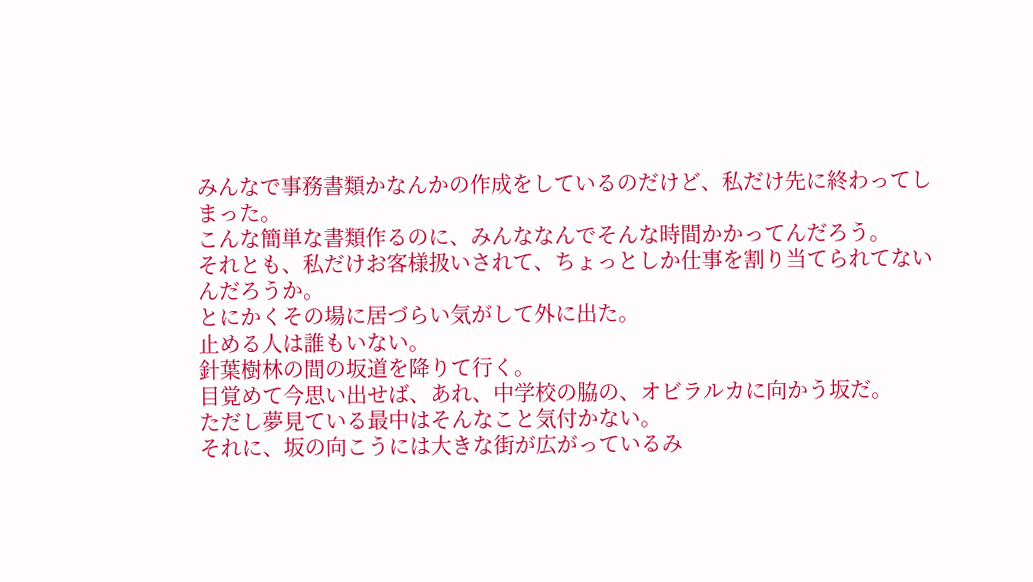みんなで事務書類かなんかの作成をしているのだけど、私だけ先に終わってしまった。
こんな簡単な書類作るのに、みんななんでそんな時間かかってんだろう。
それとも、私だけお客様扱いされて、ちょっとしか仕事を割り当てられてないんだろうか。
とにかくその場に居づらい気がして外に出た。
止める人は誰もいない。
針葉樹林の間の坂道を降りて行く。
目覚めて今思い出せば、あれ、中学校の脇の、オビラルカに向かう坂だ。
ただし夢見ている最中はそんなこと気付かない。
それに、坂の向こうには大きな街が広がっているみ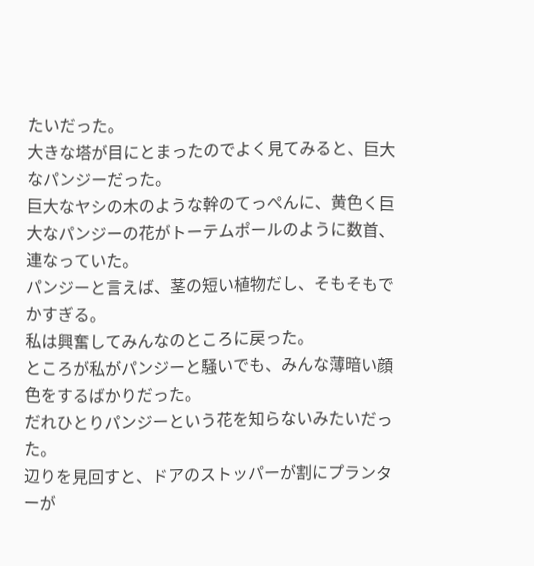たいだった。
大きな塔が目にとまったのでよく見てみると、巨大なパンジーだった。
巨大なヤシの木のような幹のてっぺんに、黄色く巨大なパンジーの花がトーテムポールのように数首、連なっていた。
パンジーと言えば、茎の短い植物だし、そもそもでかすぎる。
私は興奮してみんなのところに戻った。
ところが私がパンジーと騒いでも、みんな薄暗い顔色をするばかりだった。
だれひとりパンジーという花を知らないみたいだった。
辺りを見回すと、ドアのストッパーが割にプランターが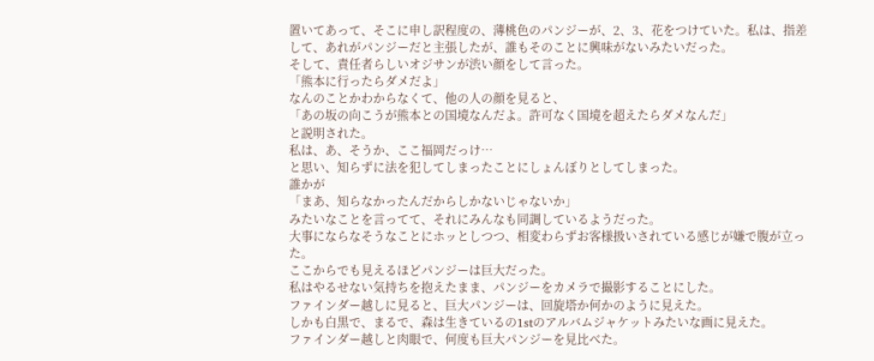置いてあって、そこに申し訳程度の、薄桃色のパンジーが、2、3、花をつけていた。私は、指差して、あれがパンジーだと主張したが、誰もそのことに興味がないみたいだった。
そして、責任者らしいオジサンが渋い顔をして言った。
「熊本に行ったらダメだよ」
なんのことかわからなくて、他の人の顔を見ると、
「あの坂の向こうが熊本との国境なんだよ。許可なく国境を超えたらダメなんだ」
と説明された。
私は、あ、そうか、ここ福岡だっけ…
と思い、知らずに法を犯してしまったことにしょんぼりとしてしまった。
誰かが
「まあ、知らなかったんだからしかないじゃないか」
みたいなことを言ってて、それにみんなも同調しているようだった。
大事にならなそうなことにホッとしつつ、相変わらずお客様扱いされている感じが嫌で腹が立った。
ここからでも見えるほどパンジーは巨大だった。
私はやるせない気持ちを抱えたまま、パンジーをカメラで撮影することにした。
ファインダー越しに見ると、巨大パンジーは、回旋塔か何かのように見えた。
しかも白黒で、まるで、森は生きているの1stのアルバムジャケットみたいな画に見えた。
ファインダー越しと肉眼で、何度も巨大パンジーを見比べた。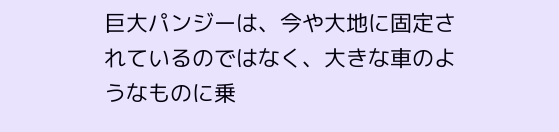巨大パンジーは、今や大地に固定されているのではなく、大きな車のようなものに乗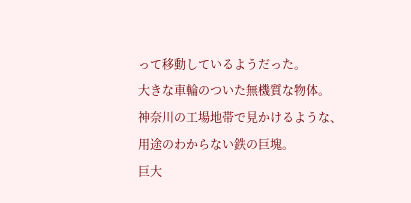って移動しているようだった。
大きな車輪のついた無機質な物体。
神奈川の工場地帯で見かけるような、用途のわからない鉄の巨塊。
巨大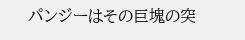パンジーはその巨塊の突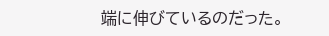端に伸びているのだった。